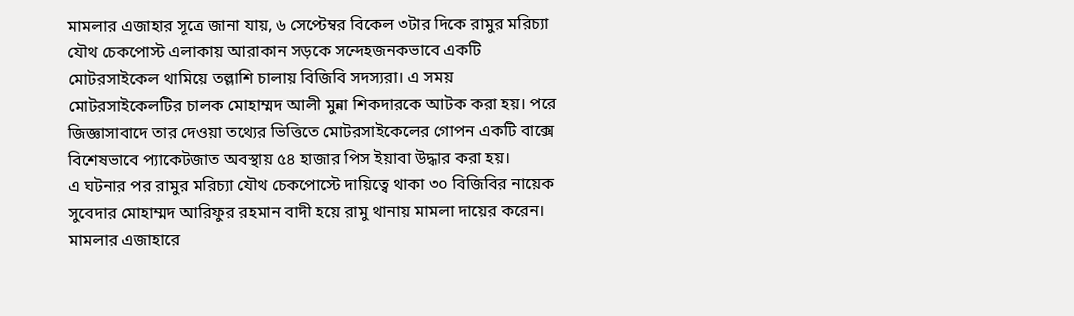মামলার এজাহার সূত্রে জানা যায়, ৬ সেপ্টেম্বর বিকেল ৩টার দিকে রামুর মরিচ্যা যৌথ চেকপোস্ট এলাকায় আরাকান সড়কে সন্দেহজনকভাবে একটি মোটরসাইকেল থামিয়ে তল্লাশি চালায় বিজিবি সদস্যরা। এ সময় মোটরসাইকেলটির চালক মোহাম্মদ আলী মুন্না শিকদারকে আটক করা হয়। পরে জিজ্ঞাসাবাদে তার দেওয়া তথ্যের ভিত্তিতে মোটরসাইকেলের গোপন একটি বাক্সে বিশেষভাবে প্যাকেটজাত অবস্থায় ৫৪ হাজার পিস ইয়াবা উদ্ধার করা হয়।
এ ঘটনার পর রামুর মরিচ্যা যৌথ চেকপোস্টে দায়িত্বে থাকা ৩০ বিজিবির নায়েক সুবেদার মোহাম্মদ আরিফুর রহমান বাদী হয়ে রামু থানায় মামলা দায়ের করেন। মামলার এজাহারে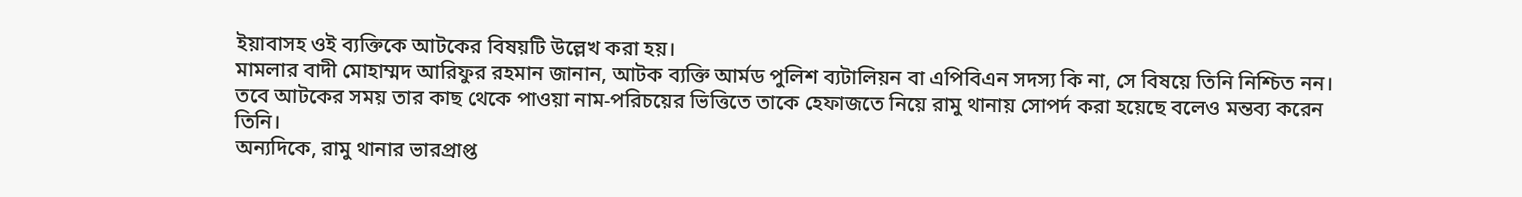ইয়াবাসহ ওই ব্যক্তিকে আটকের বিষয়টি উল্লেখ করা হয়।
মামলার বাদী মোহাম্মদ আরিফুর রহমান জানান, আটক ব্যক্তি আর্মড পুলিশ ব্যটালিয়ন বা এপিবিএন সদস্য কি না, সে বিষয়ে তিনি নিশ্চিত নন। তবে আটকের সময় তার কাছ থেকে পাওয়া নাম-পরিচয়ের ভিত্তিতে তাকে হেফাজতে নিয়ে রামু থানায় সোপর্দ করা হয়েছে বলেও মন্তব্য করেন তিনি।
অন্যদিকে, রামু থানার ভারপ্রাপ্ত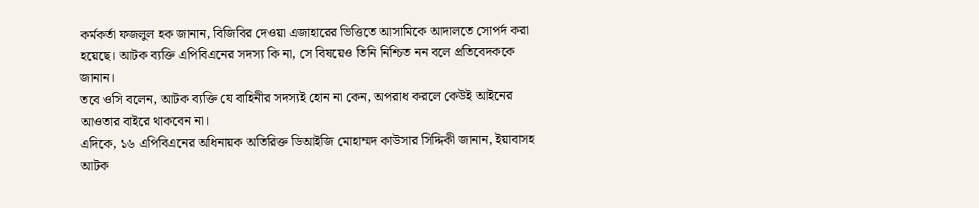কর্মকর্তা ফজলুল হক জানান, বিজিবির দেওয়া এজাহারের ভিত্তিতে আসামিকে আদালতে সোপর্দ করা হয়েছে। আটক ব্যক্তি এপিবিএনের সদস্য কি না, সে বিষয়েও তিনি নিশ্চিত নন বলে প্রতিবেদককে জানান।
তবে ওসি বলেন, আটক ব্যক্তি যে বাহিনীর সদস্যই হোন না কেন, অপরাধ করলে কেউই আইনের আওতার বাইরে থাকবেন না।
এদিকে, ১৬ এপিবিএনের অধিনায়ক অতিরিক্ত ডিআইজি মোহাম্মদ কাউসার সিদ্দিকী জানান, ইয়াবাসহ আটক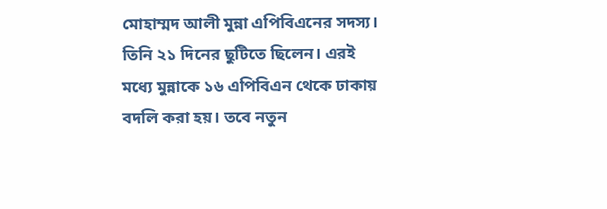মোহাম্মদ আলী মুন্না এপিবিএনের সদস্য। তিনি ২১ দিনের ছুটিতে ছিলেন। এরই মধ্যে মুন্নাকে ১৬ এপিবিএন থেকে ঢাকায় বদলি করা হয়। তবে নতুন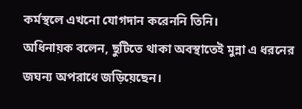কর্মস্থলে এখনো যোগদান করেননি তিনি।
অধিনায়ক বলেন, ছুটিতে থাকা অবস্থাতেই মুন্না এ ধরনের জঘন্য অপরাধে জড়িয়েছেন।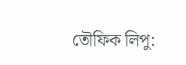তৌফিক লিপু: